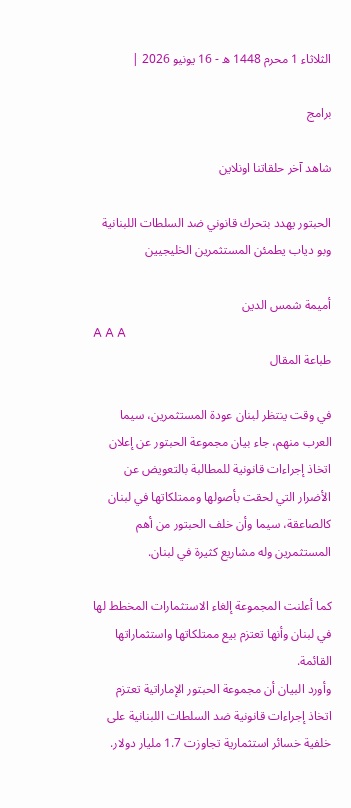الثلاثاء 1 محرم 1448 ه - 16 يونيو 2026 |

برامج

شاهد آخر حلقاتنا اونلاين

الحبتور يهدد بتحرك قانوني ضد السلطات اللبنانية وبو دياب يطمئن المستثمرين الخليجيين

أميمة شمس الدين
A A A
طباعة المقال

في وقت ينتظر لبنان عودة المستثمرين، سيما العرب منهم، جاء بيان مجموعة الحبتور عن إعلان اتخاذ إجراءات قانونية للمطالبة بالتعويض عن الأضرار التي لحقت بأصولها وممتلكاتها في لبنان كالصاعقة، سيما وأن خلف الحبتور من أهم المستثمرين وله مشاريع كثيرة في لبنان.

كما أعلنت المجموعة إلغاء الاستثمارات المخطط لها في لبنان وأنها تعتزم بيع ممتلكاتها واستثماراتها القائمة.
وأورد البيان أن مجموعة الحبتور الإماراتية تعتزم اتخاذ إجراءات قانونية ضد السلطات اللبنانية على خلفية خسائر استثمارية تجاوزت 1.7 مليار دولار.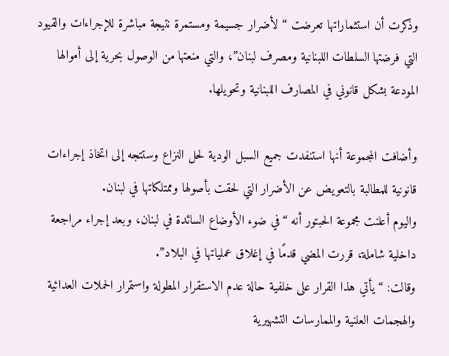وذكرت أن استثماراتها تعرضت “لأضرار جسيمة ومستمرة نتيجة مباشرة للإجراءات والقيود التي فرضتها السلطات اللبنانية ومصرف لبنان”، والتي منعتها من الوصول بحرية إلى أموالها المودعة بشكل قانوني في المصارف اللبنانية وتحويلها.

وأضافت المجموعة أنها استنفدت جميع السبل الودية لحل النزاع وستتجه إلى اتخاذ إجراءات قانونية للمطالبة بالتعويض عن الأضرار التي لحقت بأصولها وممتلكاتها في لبنان.
واليوم أعلنت مجموعة الحبتور أنه “في ضوء الأوضاع السائدة في لبنان، وبعد إجراء مراجعة داخلية شاملة، قررت المضي قدمًا في إغلاق عملياتها في البلاد”.
وقالت: “يأتي هذا القرار على خلفية حالة عدم الاستقرار المطولة واستمرار الحملات العدائية والهجمات العلنية والممارسات التشهيرية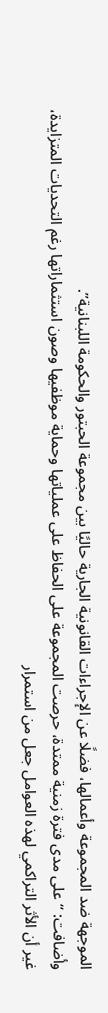الموجهة ضد المجموعة وأعمالها، فضلًا عن الإجراءات القانونية الجارية حاليًا بين مجموعة الحبتور والحكومة اللبنانية”.
وأضافت: “على مدى فترة زمنية ممتدة، حرصت المجموعة على الحفاظ على عملياتها وحماية موظفيها وصون استثماراتها رغم التحديات المتزايدة، غير أن الأثر التراكمي لهذه العوامل جعل من استمرار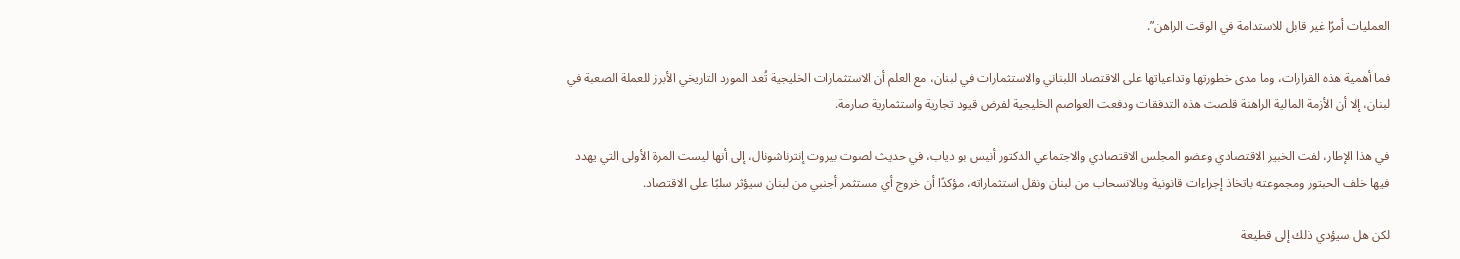العمليات أمرًا غير قابل للاستدامة في الوقت الراهن”.

فما أهمية هذه القرارات، وما مدى خطورتها وتداعياتها على الاقتصاد اللبناني والاستثمارات في لبنان، مع العلم أن الاستثمارات الخليجية تُعد المورد التاريخي الأبرز للعملة الصعبة في لبنان، إلا أن الأزمة المالية الراهنة قلصت هذه التدفقات ودفعت العواصم الخليجية لفرض قيود تجارية واستثمارية صارمة.

في هذا الإطار، لفت الخبير الاقتصادي وعضو المجلس الاقتصادي والاجتماعي الدكتور أنيس بو دياب، في حديث لصوت بيروت إنترناشونال، إلى أنها ليست المرة الأولى التي يهدد فيها خلف الحبتور ومجموعته باتخاذ إجراءات قانونية وبالانسحاب من لبنان ونقل استثماراته، مؤكدًا أن خروج أي مستثمر أجنبي من لبنان سيؤثر سلبًا على الاقتصاد.

لكن هل سيؤدي ذلك إلى قطيعة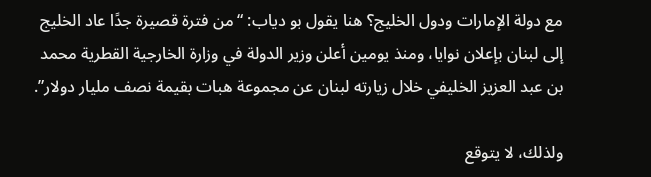مع دولة الإمارات ودول الخليج؟ هنا يقول بو دياب: “من فترة قصيرة جدًا عاد الخليج إلى لبنان بإعلان نوايا، ومنذ يومين أعلن وزير الدولة في وزارة الخارجية القطرية محمد بن عبد العزيز الخليفي خلال زيارته لبنان عن مجموعة هبات بقيمة نصف مليار دولار”.

ولذلك، لا يتوقع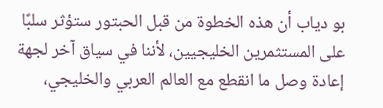بو دياب أن هذه الخطوة من قبل الحبتور ستؤثر سلبًا على المستثمرين الخليجيين، لأننا في سياق آخر لجهة إعادة وصل ما انقطع مع العالم العربي والخليجي،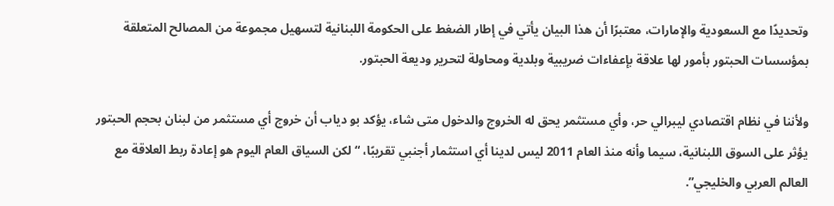وتحديدًا مع السعودية والإمارات، معتبرًا أن هذا البيان يأتي في إطار الضغط على الحكومة اللبنانية لتسهيل مجموعة من المصالح المتعلقة بمؤسسات الحبتور بأمور لها علاقة بإعفاءات ضريبية وبلدية ومحاولة لتحرير وديعة الحبتور.

ولأننا في نظام اقتصادي ليبرالي حر، وأي مستثمر يحق له الخروج والدخول متى شاء، يؤكد بو دياب أن خروج أي مستثمر من لبنان بحجم الحبتور يؤثر على السوق اللبنانية، سيما وأنه منذ العام 2011 ليس لدينا أي استثمار أجنبي تقريبًا، “لكن السياق العام اليوم هو إعادة ربط العلاقة مع العالم العربي والخليجي”.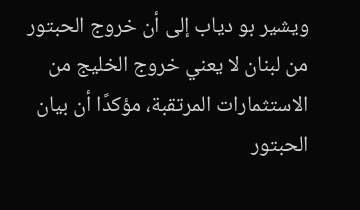ويشير بو دياب إلى أن خروج الحبتور من لبنان لا يعني خروج الخليج من الاستثمارات المرتقبة، مؤكدًا أن بيان الحبتور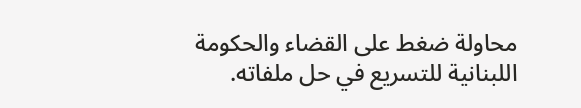محاولة ضغط على القضاء والحكومة اللبنانية للتسريع في حل ملفاته.